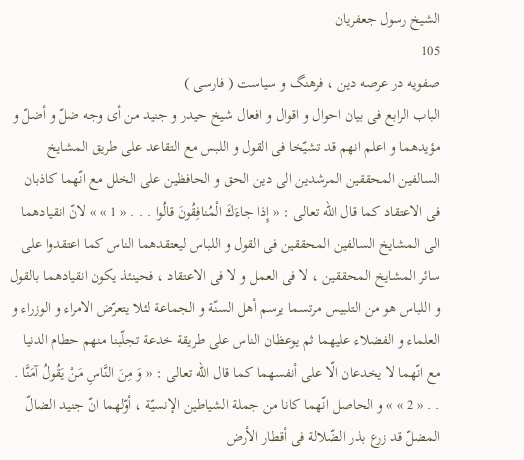الشيخ رسول جعفريان
105
صفويه در عرصه دين ، فرهنگ و سياست ( فارسى )
الباب الرابع فى بيان احوال و اقوال و افعال شيخ حيدر و جنيد من أى وجه ضلّ و أضلّ و مؤيدهما و اعلم انهم قد تشيّخا فى القول و اللبس مع التقاعد على طريق المشايخ السالفين المحققين المرشدين الى دين الحق و الحافظين على الخلل مع انّهما كاذبان فى الاعتقاد كما قال الله تعالى : « إِذا جاءَكَ الْمُنافِقُونَ قالُوا . . . « 1 » » لانّ انقيادهما الى المشايخ السالفين المحققين فى القول و اللباس ليعتقدهما الناس كما اعتقدوا على سائر المشايخ المحققين ، لا فى العمل و لا فى الاعتقاد ، فحينئذ يكون انقيادهما بالقول و اللباس هو من التلبيس مرتسما يرسم أهل السنّة و الجماعة لئلا يتعرّض الامراء و الوزراء و العلماء و الفضلاء عليهما ثم يوعظان الناس على طريقة خدعة تجلّبنا منهم حطام الدنيا مع انّهما لا يخدعان الّا على أنفسهما كما قال الله تعالى : « وَ مِنَ النَّاسِ مَنْ يَقُولُ آمَنَّا . . . « 2 » » و الحاصل انّهما كانا من جملة الشياطين الإنسيّة ، أوّلهما انّ جنيد الضالّ المضلّ قد زرع بذر الضّلالة فى أقطار الأرض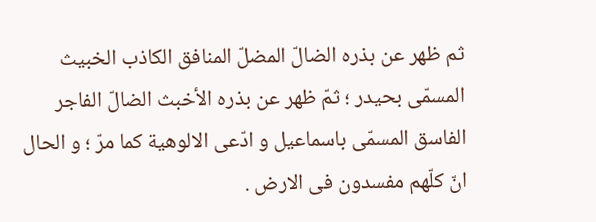ثم ظهر عن بذره الضالّ المضلّ المنافق الكاذب الخبيث المسمّى بحيدر ؛ ثمّ ظهر عن بذره الأخبث الضالّ الفاجر الفاسق المسمّى باسماعيل و ادّعى الالوهية كما مرّ ؛ و الحال انّ كلّهم مفسدون فى الارض .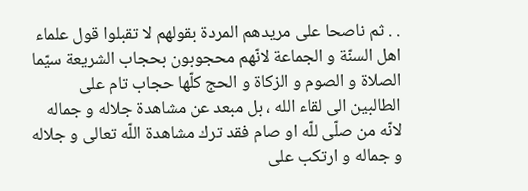. . ثم ناصحا على مريدهم المردة بقولهم لا تقبلوا قول علماء اهل السنّة و الجماعة لانّهم محجوبون بحجاب الشريعة سيّما الصلاة و الصوم و الزكاة و الحج كلّها حجاب تام على الطالبين الى لقاء الله ، بل مبعد عن مشاهدة جلاله و جماله لانّه من صلّى للّه او صام فقد ترك مشاهدة اللّه تعالى و جلاله و جماله و ارتكب على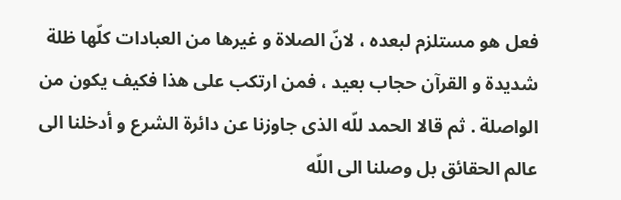فعل هو مستلزم لبعده ، لانّ الصلاة و غيرها من العبادات كلّها ظلة شديدة و القرآن حجاب بعيد ، فمن ارتكب على هذا فكيف يكون من الواصلة . ثم قالا الحمد للّه الذى جاوزنا عن دائرة الشرع و أدخلنا الى عالم الحقائق بل وصلنا الى اللّه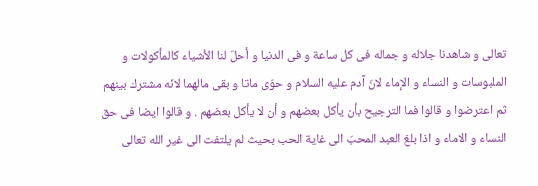تعالى و شاهدنا جلاله و جماله فى كل ساعة و فى الدنيا و أحلّ لنا الأشياء كالمأكولات و الملبوسات و النساء و الإماء لانّ آدم عليه السلام و حوّى ماتا و بقى مالهما لانّه مشترك بينهم ثم اعترضوا و قالوا فما الترجيح بأن يأكل بعضهم و أن لا يأكل بعضهم . و قالوا ايضا فى حق النساء و الاماء و اذا بلغ العبد المحبّ الى غاية الحب بحيث لم يلتفت الى غير الله تعالى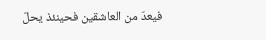فيعدّ من العاشقين فحينئذ يحلّ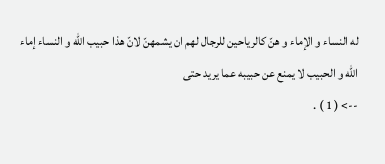له النساء و الإماء و هنّ كالرياحين للرجال لهم ان يشمهنّ لانّ هذا حبيب الله و النساء إماء الله و الحبيب لا يمنع عن حبيبه عما يريد حتى
--> ( 1 ) .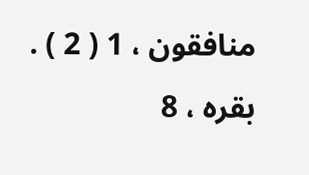منافقون ، 1 ( 2 ) . بقره ، 8